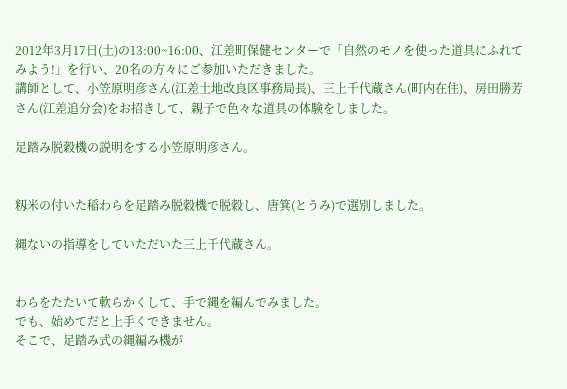2012年3月17日(土)の13:00~16:00、江差町保健センターで「自然のモノを使った道具にふれてみよう!」を行い、20名の方々にご参加いただきました。
講師として、小笠原明彦さん(江差土地改良区事務局長)、三上千代蔵さん(町内在住)、房田勝芳さん(江差追分会)をお招きして、親子で色々な道具の体験をしました。

足踏み脱穀機の説明をする小笠原明彦さん。


籾米の付いた稲わらを足踏み脱穀機で脱穀し、唐箕(とうみ)で選別しました。

縄ないの指導をしていただいた三上千代蔵さん。


わらをたたいて軟らかくして、手で縄を編んでみました。
でも、始めてだと上手くできません。
そこで、足踏み式の縄編み機が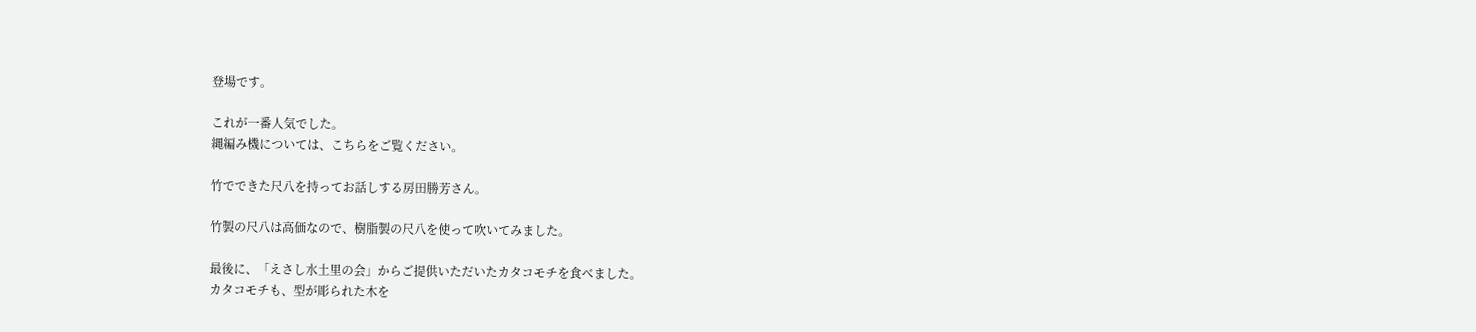登場です。

これが一番人気でした。
縄編み機については、こちらをご覧ください。

竹でできた尺八を持ってお話しする房田勝芳さん。

竹製の尺八は高価なので、樹脂製の尺八を使って吹いてみました。

最後に、「えさし水土里の会」からご提供いただいたカタコモチを食べました。
カタコモチも、型が彫られた木を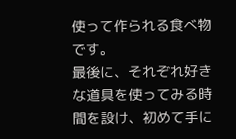使って作られる食べ物です。
最後に、それぞれ好きな道具を使ってみる時間を設け、初めて手に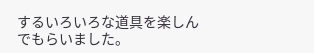するいろいろな道具を楽しんでもらいました。